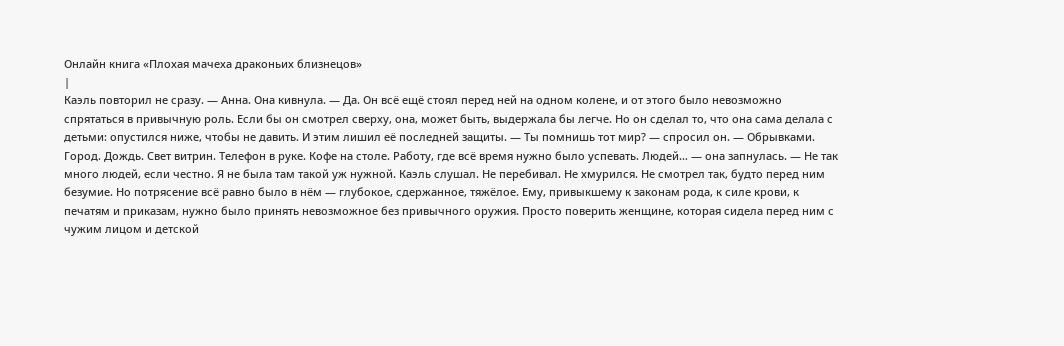Онлайн книга «Плохая мачеха драконьих близнецов»
|
Каэль повторил не сразу. — Анна. Она кивнула. — Да. Он всё ещё стоял перед ней на одном колене, и от этого было невозможно спрятаться в привычную роль. Если бы он смотрел сверху, она, может быть, выдержала бы легче. Но он сделал то, что она сама делала с детьми: опустился ниже, чтобы не давить. И этим лишил её последней защиты. — Ты помнишь тот мир? — спросил он. — Обрывками. Город. Дождь. Свет витрин. Телефон в руке. Кофе на столе. Работу, где всё время нужно было успевать. Людей… — она запнулась. — Не так много людей, если честно. Я не была там такой уж нужной. Каэль слушал. Не перебивал. Не хмурился. Не смотрел так, будто перед ним безумие. Но потрясение всё равно было в нём — глубокое, сдержанное, тяжёлое. Ему, привыкшему к законам рода, к силе крови, к печатям и приказам, нужно было принять невозможное без привычного оружия. Просто поверить женщине, которая сидела перед ним с чужим лицом и детской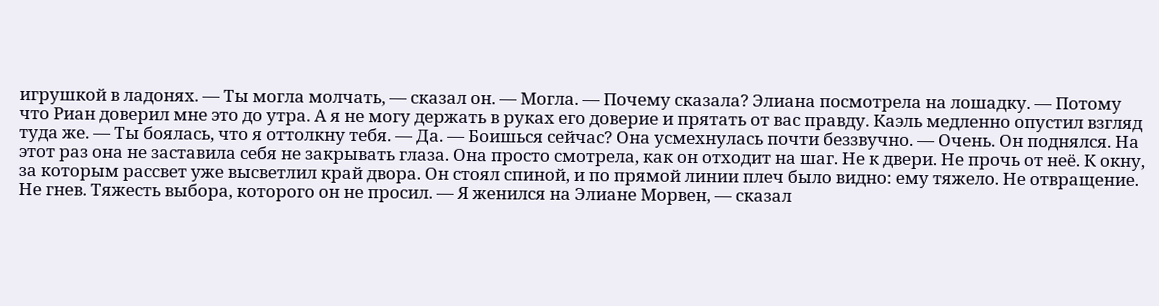игрушкой в ладонях. — Ты могла молчать, — сказал он. — Могла. — Почему сказала? Элиана посмотрела на лошадку. — Потому что Риан доверил мне это до утра. А я не могу держать в руках его доверие и прятать от вас правду. Каэль медленно опустил взгляд туда же. — Ты боялась, что я оттолкну тебя. — Да. — Боишься сейчас? Она усмехнулась почти беззвучно. — Очень. Он поднялся. На этот раз она не заставила себя не закрывать глаза. Она просто смотрела, как он отходит на шаг. Не к двери. Не прочь от неё. К окну, за которым рассвет уже высветлил край двора. Он стоял спиной, и по прямой линии плеч было видно: ему тяжело. Не отвращение. Не гнев. Тяжесть выбора, которого он не просил. — Я женился на Элиане Морвен, — сказал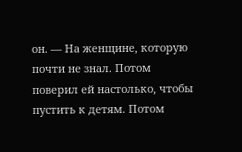он. — На женщине, которую почти не знал. Потом поверил ей настолько, чтобы пустить к детям. Потом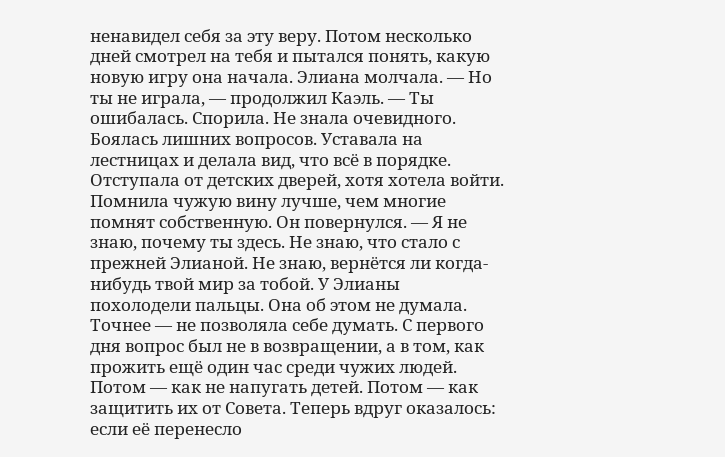ненавидел себя за эту веру. Потом несколько дней смотрел на тебя и пытался понять, какую новую игру она начала. Элиана молчала. — Но ты не играла, — продолжил Каэль. — Ты ошибалась. Спорила. Не знала очевидного. Боялась лишних вопросов. Уставала на лестницах и делала вид, что всё в порядке. Отступала от детских дверей, хотя хотела войти. Помнила чужую вину лучше, чем многие помнят собственную. Он повернулся. — Я не знаю, почему ты здесь. Не знаю, что стало с прежней Элианой. Не знаю, вернётся ли когда-нибудь твой мир за тобой. У Элианы похолодели пальцы. Она об этом не думала. Точнее — не позволяла себе думать. С первого дня вопрос был не в возвращении, а в том, как прожить ещё один час среди чужих людей. Потом — как не напугать детей. Потом — как защитить их от Совета. Теперь вдруг оказалось: если её перенесло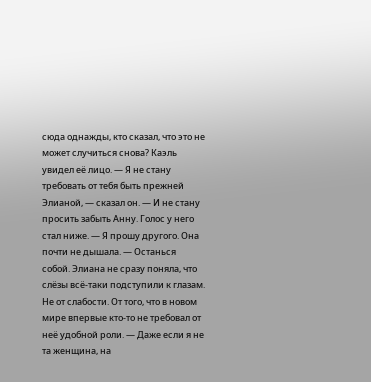сюда однажды, кто сказал, что это не может случиться снова? Каэль увидел её лицо. — Я не стану требовать от тебя быть прежней Элианой, — сказал он. — И не стану просить забыть Анну. Голос у него стал ниже. — Я прошу другого. Она почти не дышала. — Останься собой. Элиана не сразу поняла, что слёзы всё-таки подступили к глазам. Не от слабости. От того, что в новом мире впервые кто-то не требовал от неё удобной роли. — Даже если я не та женщина, на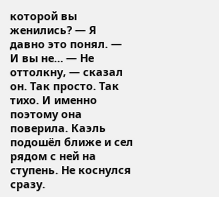которой вы женились? — Я давно это понял. — И вы не… — Не оттолкну, — сказал он. Так просто. Так тихо. И именно поэтому она поверила. Каэль подошёл ближе и сел рядом с ней на ступень. Не коснулся сразу.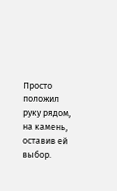Просто положил руку рядом, на камень, оставив ей выбор.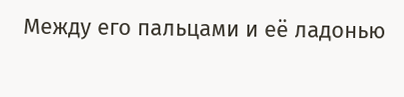Между его пальцами и её ладонью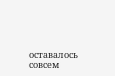оставалось совсем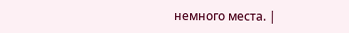немного места. |